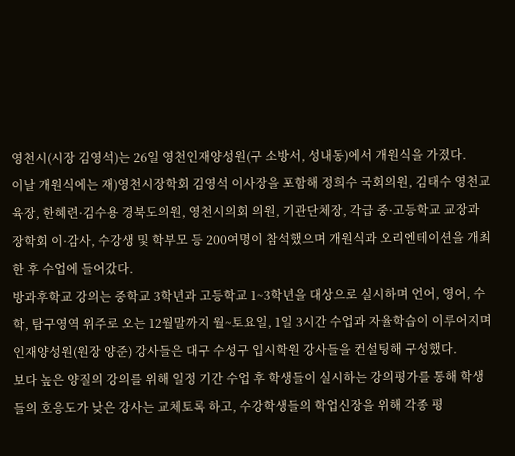영천시(시장 김영석)는 26일 영천인재양성원(구 소방서, 성내동)에서 개원식을 가졌다.
이날 개원식에는 재)영천시장학회 김영석 이사장을 포함해 정희수 국회의원, 김태수 영천교육장, 한혜련·김수용 경북도의원, 영천시의회 의원, 기관단체장, 각급 중·고등학교 교장과 장학회 이·감사, 수강생 및 학부모 등 200여명이 참석했으며 개원식과 오리엔테이션을 개최한 후 수업에 들어갔다.
방과후학교 강의는 중학교 3학년과 고등학교 1~3학년을 대상으로 실시하며 언어, 영어, 수학, 탐구영역 위주로 오는 12월말까지 월~토요일, 1일 3시간 수업과 자율학습이 이루어지며 인재양성원(원장 양준) 강사들은 대구 수성구 입시학원 강사들을 컨설팅해 구성했다.
보다 높은 양질의 강의를 위해 일정 기간 수업 후 학생들이 실시하는 강의평가를 통해 학생들의 호응도가 낮은 강사는 교체토록 하고, 수강학생들의 학업신장을 위해 각종 평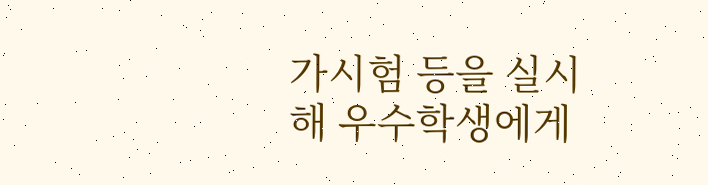가시험 등을 실시해 우수학생에게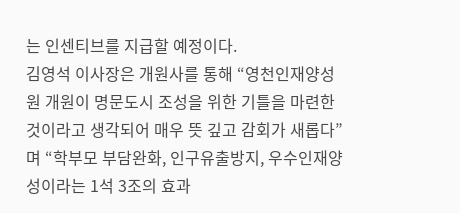는 인센티브를 지급할 예정이다.
김영석 이사장은 개원사를 통해 “영천인재양성원 개원이 명문도시 조성을 위한 기틀을 마련한 것이라고 생각되어 매우 뜻 깊고 감회가 새롭다”며 “학부모 부담완화, 인구유출방지, 우수인재양성이라는 1석 3조의 효과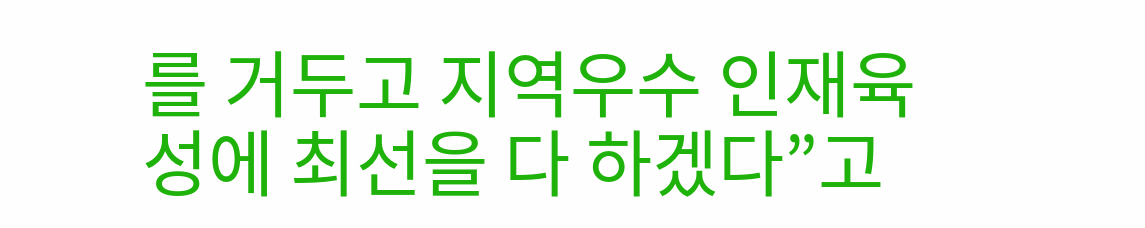를 거두고 지역우수 인재육성에 최선을 다 하겠다”고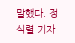말했다. 정식렬 기자